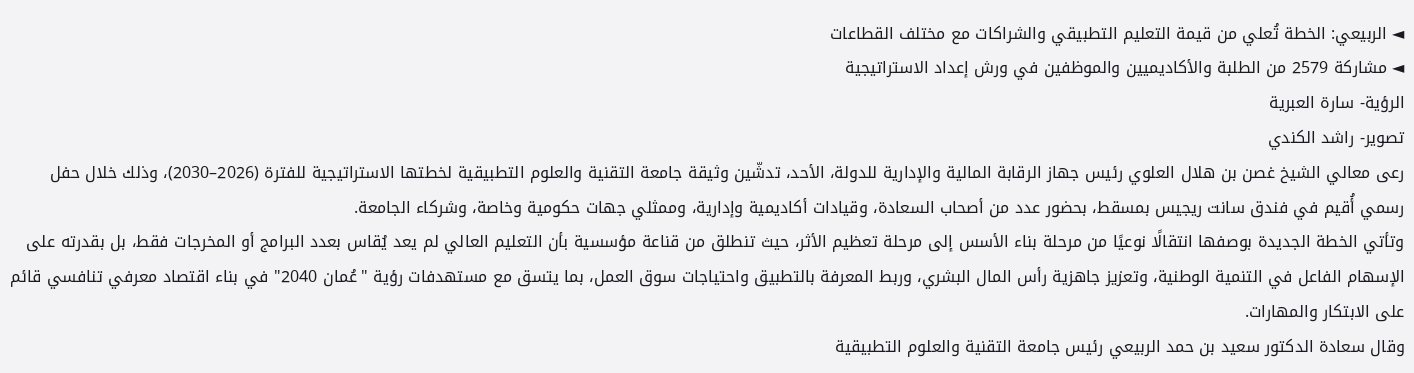◄ الربيعي: الخطة تُعلي من قيمة التعليم التطبيقي والشراكات مع مختلف القطاعات
◄ مشاركة 2579 من الطلبة والأكاديميين والموظفين في ورش إعداد الاستراتيجية
الرؤية- سارة العبرية
تصوير- راشد الكندي
رعى معالي الشيخ غصن بن هلال العلوي رئيس جهاز الرقابة المالية والإدارية للدولة، الأحد، تدشّين وثيقة جامعة التقنية والعلوم التطبيقية لخطتها الاستراتيجية للفترة (2026–2030)، وذلك خلال حفل رسمي أُقيم في فندق سانت ريجيس بمسقط، بحضور عدد من أصحاب السعادة، وقيادات أكاديمية وإدارية، وممثلي جهات حكومية وخاصة، وشركاء الجامعة.
وتأتي الخطة الجديدة بوصفها انتقالًا نوعيًا من مرحلة بناء الأسس إلى مرحلة تعظيم الأثر، حيث تنطلق من قناعة مؤسسية بأن التعليم العالي لم يعد يُقاس بعدد البرامج أو المخرجات فقط، بل بقدرته على الإسهام الفاعل في التنمية الوطنية، وتعزيز جاهزية رأس المال البشري، وربط المعرفة بالتطبيق واحتياجات سوق العمل، بما يتسق مع مستهدفات رؤية "عُمان 2040" في بناء اقتصاد معرفي تنافسي قائم على الابتكار والمهارات.
وقال سعادة الدكتور سعيد بن حمد الربيعي رئيس جامعة التقنية والعلوم التطبيقية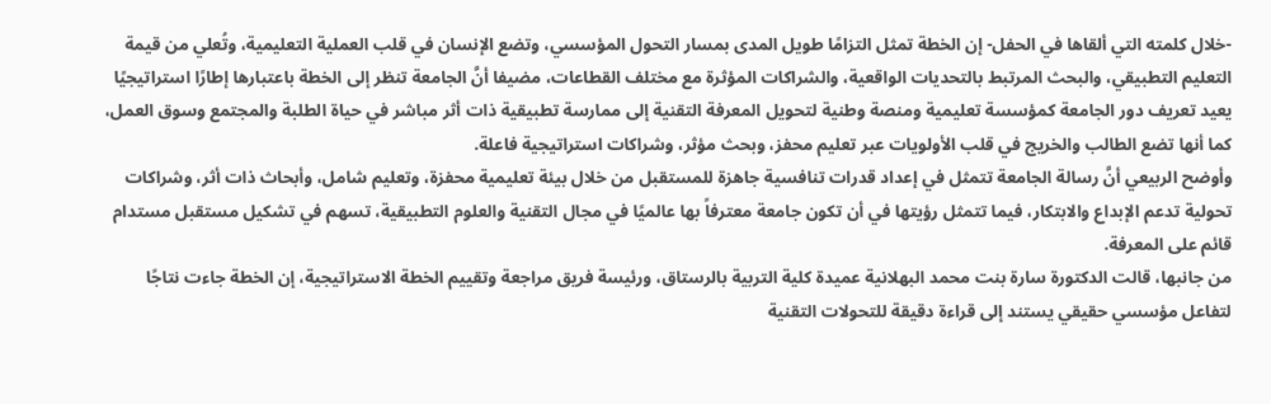-خلال كلمته التي ألقاها في الحفل- إن الخطة تمثل التزامًا طويل المدى بمسار التحول المؤسسي، وتضع الإنسان في قلب العملية التعليمية، وتُعلي من قيمة التعليم التطبيقي، والبحث المرتبط بالتحديات الواقعية، والشراكات المؤثرة مع مختلف القطاعات، مضيفا أنَّ الجامعة تنظر إلى الخطة باعتبارها إطارًا استراتيجيًا يعيد تعريف دور الجامعة كمؤسسة تعليمية ومنصة وطنية لتحويل المعرفة التقنية إلى ممارسة تطبيقية ذات أثر مباشر في حياة الطلبة والمجتمع وسوق العمل، كما أنها تضع الطالب والخريج في قلب الأولويات عبر تعليم محفز، وبحث مؤثر، وشراكات استراتيجية فاعلة.
وأوضح الربيعي أنَّ رسالة الجامعة تتمثل في إعداد قدرات تنافسية جاهزة للمستقبل من خلال بيئة تعليمية محفزة، وتعليم شامل، وأبحاث ذات أثر، وشراكات تحولية تدعم الإبداع والابتكار، فيما تتمثل رؤيتها في أن تكون جامعة معترفاً بها عالميًا في مجال التقنية والعلوم التطبيقية، تسهم في تشكيل مستقبل مستدام قائم على المعرفة.
من جانبها، قالت الدكتورة سارة بنت محمد البهلانية عميدة كلية التربية بالرستاق، ورئيسة فريق مراجعة وتقييم الخطة الاستراتيجية، إن الخطة جاءت نتاجًا لتفاعل مؤسسي حقيقي يستند إلى قراءة دقيقة للتحولات التقنية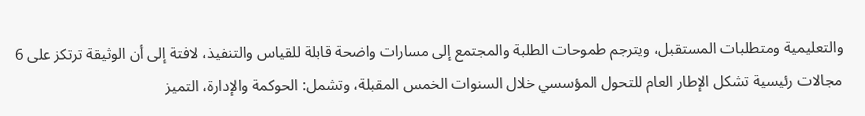والتعليمية ومتطلبات المستقبل، ويترجم طموحات الطلبة والمجتمع إلى مسارات واضحة قابلة للقياس والتنفيذ، لافتة إلى أن الوثيقة ترتكز على 6 مجالات رئيسية تشكل الإطار العام للتحول المؤسسي خلال السنوات الخمس المقبلة، وتشمل: الحوكمة والإدارة، التميز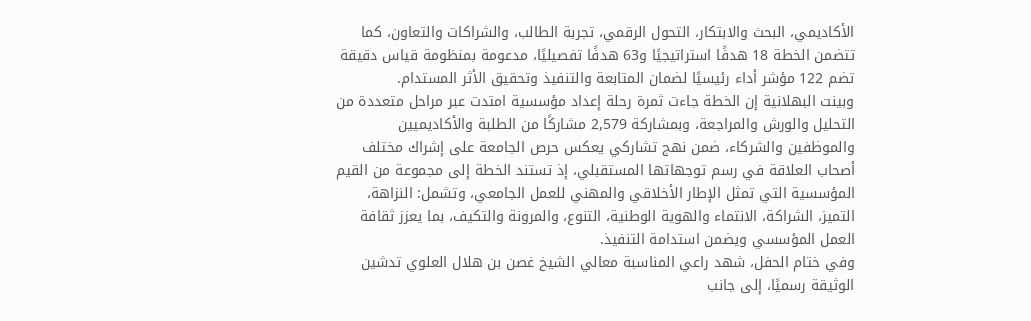الأكاديمي، البحث والابتكار، التحول الرقمي، تجربة الطالب، والشراكات والتعاون، كما تتضمن الخطة 18 هدفًا استراتيجيًا و63 هدفًا تفصيليًا، مدعومة بمنظومة قياس دقيقة تضم 122 مؤشر أداء رئيسيًا لضمان المتابعة والتنفيذ وتحقيق الأثر المستدام.
وبينت البهلانية إن الخطة جاءت ثمرة رحلة إعداد مؤسسية امتدت عبر مراحل متعددة من التحليل والورش والمراجعة، وبمشاركة 2,579 مشاركًا من الطلبة والأكاديميين والموظفين والشركاء، ضمن نهج تشاركي يعكس حرص الجامعة على إشراك مختلف أصحاب العلاقة في رسم توجهاتها المستقبلي، إذ تستند الخطة إلى مجموعة من القيم المؤسسية التي تمثل الإطار الأخلاقي والمهني للعمل الجامعي، وتشمل: النزاهة، التميز، الشراكة، الانتماء والهوية الوطنية، التنوع، والمرونة والتكيف، بما يعزز ثقافة العمل المؤسسي ويضمن استدامة التنفيذ.
وفي ختام الحفل، شهد راعي المناسبة معالي الشيخ غصن بن هلال العلوي تدشين الوثيقة رسميًا، إلى جانب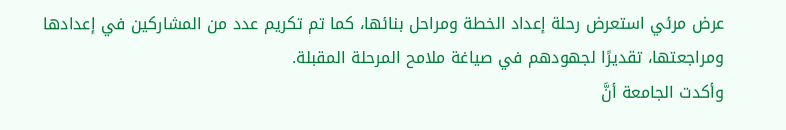عرض مرئي استعرض رحلة إعداد الخطة ومراحل بنائها، كما تم تكريم عدد من المشاركين في إعدادها ومراجعتها، تقديرًا لجهودهم في صياغة ملامح المرحلة المقبلة.
وأكدت الجامعة أنَّ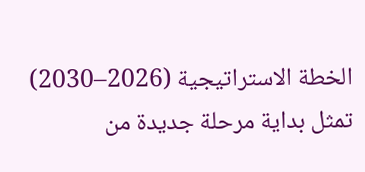الخطة الاستراتيجية (2026–2030) تمثل بداية مرحلة جديدة من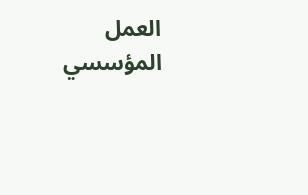العمل المؤسسي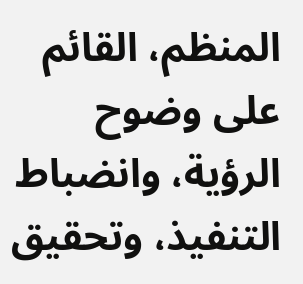المنظم، القائم على وضوح الرؤية، وانضباط التنفيذ، وتحقيق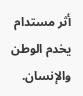أثر مستدام يخدم الوطن والإنسان.